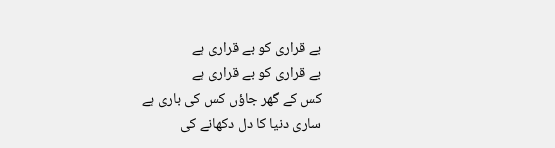بے قراری کو بے قراری ہے
بے قراری کو بے قراری ہے
کس کے گھر جاؤں کس کی باری ہے
ساری دنیا کا دل دکھانے کی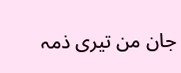جان من تیری ذمہ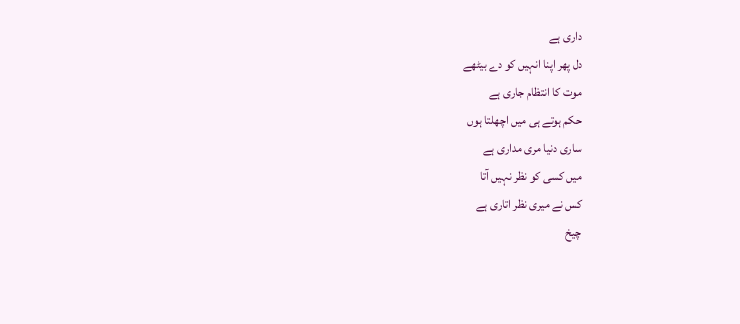داری ہے
دل پھر اپنا انہیں کو دے بیٹھے
موت کا انتظام جاری ہے
حکم ہوتے ہی میں اچھلتا ہوں
ساری دنیا مری مداری ہے
میں کسی کو نظر نہیں آتا
کس نے میری نظر اتاری ہے
چیخ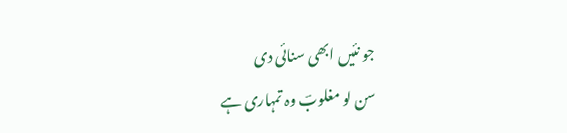جو نئیں ابھی سنائی دی
سن لو مغلوبؔ وہ تمہاری ہے